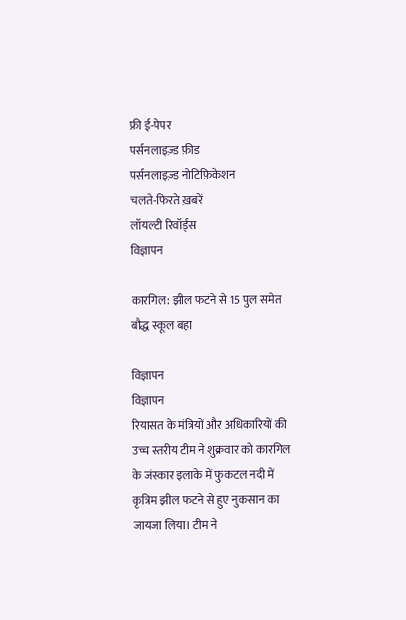फ्री ई-पेपर
पर्सनलाइज़्ड फ़ीड
पर्सनलाइज़्ड नोटिफ़िकेशन
चलते-फिरते ख़बरें
लॉयल्टी रिवॉर्ड्स
विज्ञापन

कारगिल: झील फटने से 15 पुल समेत बौद्ध स्कूल बहा

विज्ञापन
विज्ञापन
रियासत के मंत्रियों और अधिकारियों की उच्च स्तरीय टीम ने शुक्रवार को कारगिल के जंस्कार इलाके में फुकटल नदी में कृत्रिम झील फटने से हुए नुकसान का जायजा लिया। टीम ने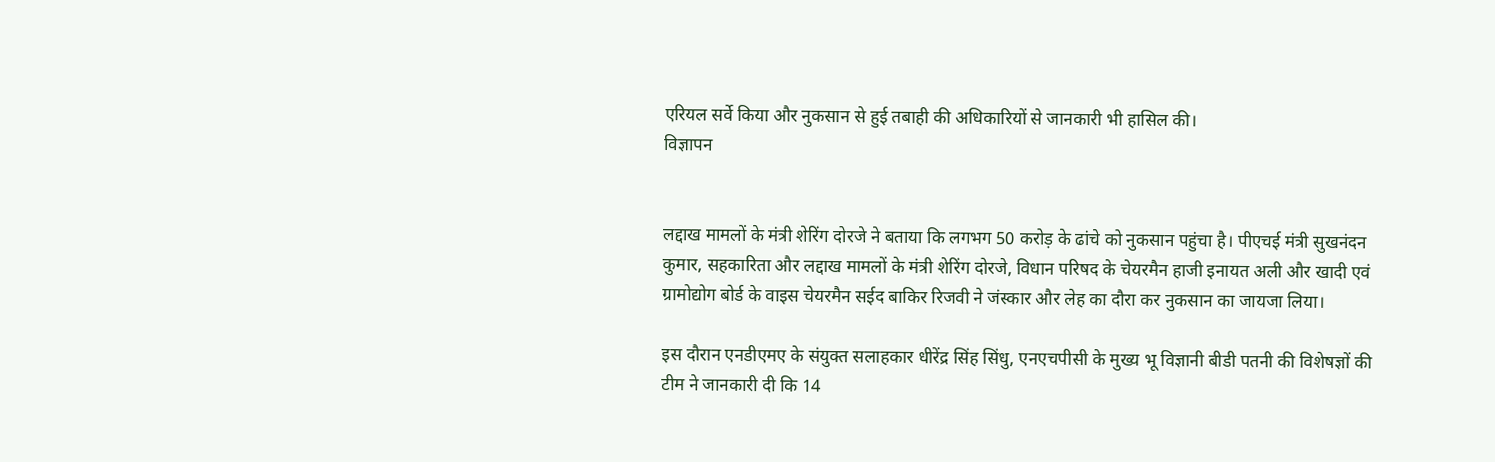एरियल सर्वे किया और नुकसान से हुई तबाही की अधिकारियों से जानकारी भी हासिल की।
विज्ञापन


लद्दाख मामलों के मंत्री शेरिंग दोरजे ने बताया कि लगभग 50 करोड़ के ढांचे को नुकसान पहुंचा है। पीएचई मंत्री सुखनंदन कुमार, सहकारिता और लद्दाख मामलों के मंत्री शेरिंग दोरजे, विधान परिषद के चेयरमैन हाजी इनायत अली और खादी एवं ग्रामोद्योग बोर्ड के वाइस चेयरमैन सईद बाकिर रिजवी ने जंस्कार और लेह का दौरा कर नुकसान का जायजा लिया।

इस दौरान एनडीएमए के संयुक्त सलाहकार धीरेंद्र सिंह सिंधु, एनएचपीसी के मुख्य भू विज्ञानी बीडी पतनी की विशेषज्ञों की टीम ने जानकारी दी कि 14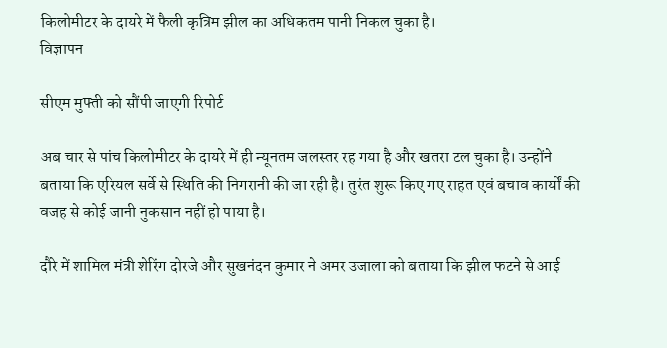किलोमीटर के दायरे में फैली कृत्रिम झील का अधिकतम पानी निकल चुका है।
विज्ञापन

सीएम मुफ्ती को सौंपी जाएगी रिपोर्ट

अब चार से पांच किलोमीटर के दायरे में ही न्यूनतम जलस्तर रह गया है और खतरा टल चुका है। उन्होंने बताया कि एरियल सर्वे से स्थिति की निगरानी की जा रही है। तुरंत शुरू किए गए राहत एवं बचाव कार्यों की वजह से कोई जानी नुकसान नहीं हो पाया है।

दौरे में शामिल मंत्री शेरिंग दोरजे और सुखनंदन कुमार ने अमर उजाला को बताया कि झील फटने से आई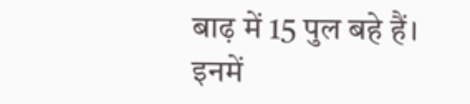बाढ़ में 15 पुल बहे हैं। इनमें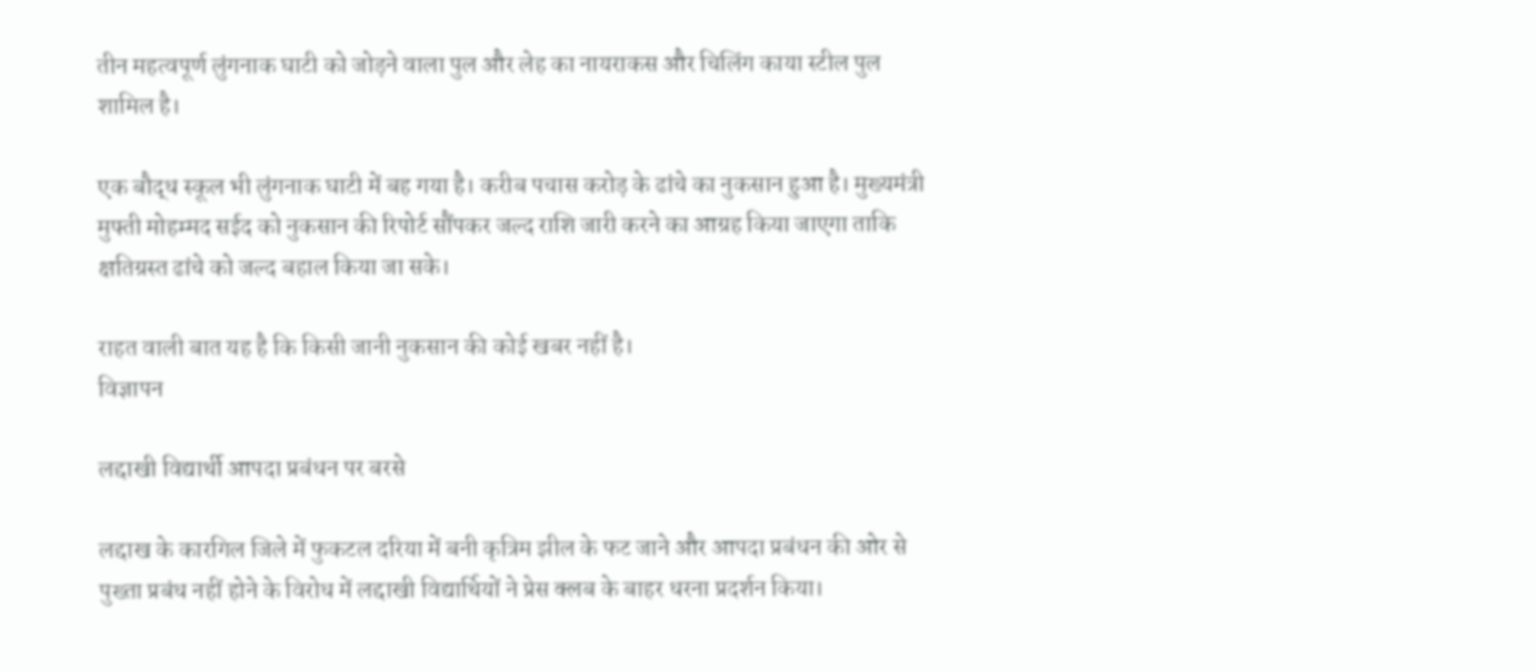तीन महत्वपूर्ण लुंगनाक घाटी को जोड़ने वाला पुल और लेह का नायराकस और चिलिंग काया स्टील पुल शामिल है।

एक बौद्ध स्कूल भी लुंगनाक घाटी में बह गया है। करीब पचास करोड़ के ढांचे का नुकसान हुआ है। मुख्यमंत्री मुफ्ती मोहम्मद सईद को नुकसान की रिपोर्ट सौंपकर जल्द राशि जारी करने का आग्रह किया जाएगा ताकि क्षतिग्रस्त ढांचे को जल्द बहाल किया जा सके।

राहत वाली बात यह है कि किसी जानी नुकसान की कोई खबर नहीं है।
विज्ञापन

लद्दाखी विद्यार्थी आपदा प्रबंधन पर बरसे

लद्दाख के कारगिल जिले में फुकटल दरिया में बनी कृत्रिम झील के फट जाने और आपदा प्रबंधन की ओर से पुख्ता प्रबंध नहीं होने के विरोध में लद्दाखी विद्यार्थियों ने प्रेस क्लब के बाहर धरना प्रदर्शन किया।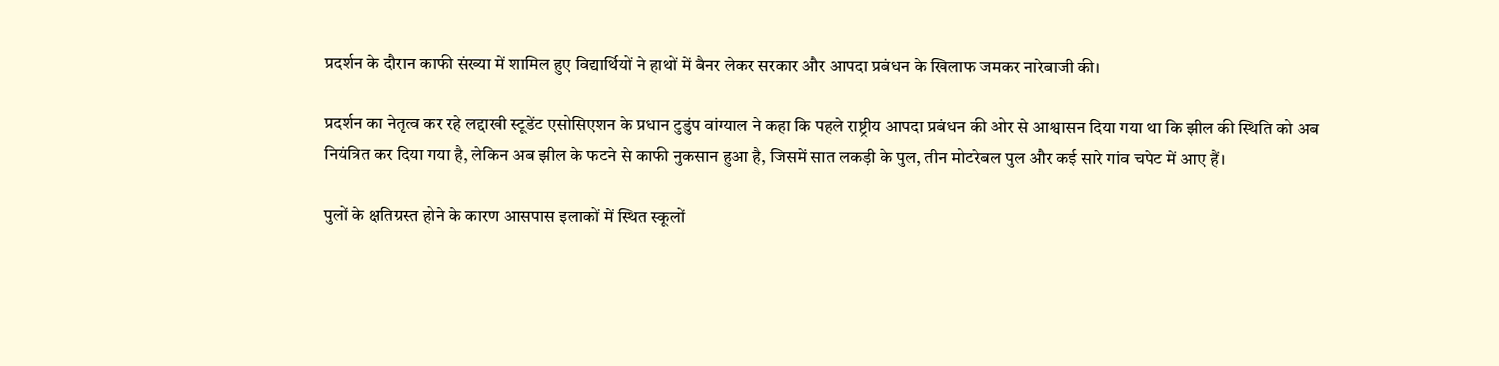प्रदर्शन के दौरान काफी संख्या में शामिल हुए विद्यार्थियों ने हाथों में बैनर लेकर सरकार और आपदा प्रबंधन के खिलाफ जमकर नारेबाजी की।

प्रदर्शन का नेतृत्व कर रहे लद्दाखी स्टूडेंट एसोसिएशन के प्रधान टुडुंप वांग्याल ने कहा कि पहले राष्ट्रीय आपदा प्रबंधन की ओर से आश्वासन दिया गया था कि झील की स्थिति को अब नियंत्रित कर दिया गया है, लेकिन अब झील के फटने से काफी नुकसान हुआ है, जिसमें सात लकड़ी के पुल, तीन मोटरेबल पुल और कई सारे गांव चपेट में आए हैं।

पुलों के क्षतिग्रस्त होने के कारण आसपास इलाकों में स्थित स्कूलों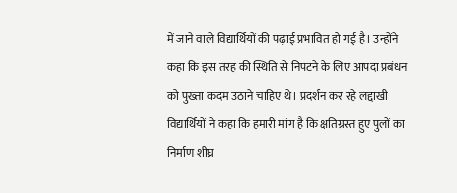में जाने वाले विद्यार्थियों की पढ़ाई प्रभावित हो गई है। उन्होंने कहा कि इस तरह की स्थिति से निपटने के लिए आपदा प्रबंधन को पुख्ता कदम उठाने चाहिए थे। प्रदर्शन कर रहे लद्दाखी विद्यार्थियों ने कहा कि हमारी मांग है कि क्षतिग्रस्त हुए पुलों का निर्माण शीघ्र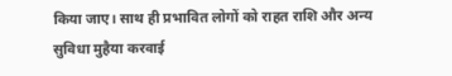किया जाए। साथ ही प्रभावित लोगों को राहत राशि और अन्य सुविधा मुहैया करवाई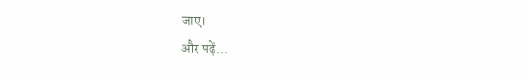जाए।
और पढ़ें...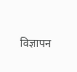विज्ञापन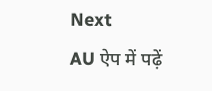Next
AU ऐप में पढ़ें